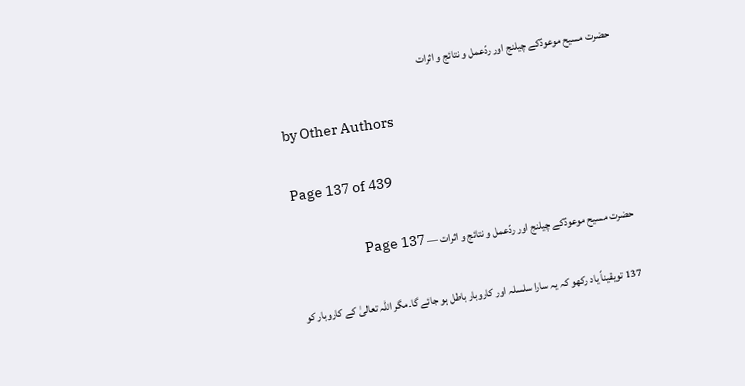حضرت مسیح موعودؑکے چیلنج اور ردّعمل و نتائج و اثرات

by Other Authors

Page 137 of 439

حضرت مسیح موعودؑکے چیلنج اور ردّعمل و نتائج و اثرات — Page 137

137 تویقیناً یاد رکھو کہ یہ سارا سلسلہ اور کاروبار باطل ہو جائے گا۔مگر اللہ تعالیٰ کے کاروبار کو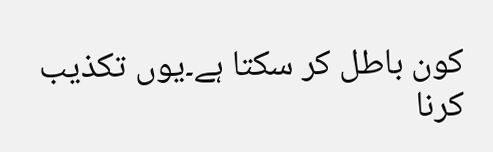کون باطل کر سکتا ہے۔یوں تکذیب کرنا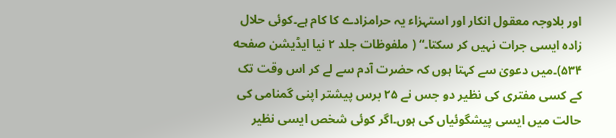اور بلاوجہ معقول انکار اور استہزاء یہ حرامزادے کا کام ہے۔کوئی حلال زادہ ایسی جرات نہیں کر سکتا۔“ ( ملفوظات جلد ۲ نیا ایڈیشن صفحه ۵۳۴)۔میں دعویٰ سے کہتا ہوں کہ حضرت آدم سے لے کر اس وقت تک کے کسی مفتری کی نظیر دو جس نے ۲۵ برس پیشتر اپنی گمنامی کی حالت میں ایسی پیشگوئیاں کی ہوں۔اگر کوئی شخص ایسی نظیر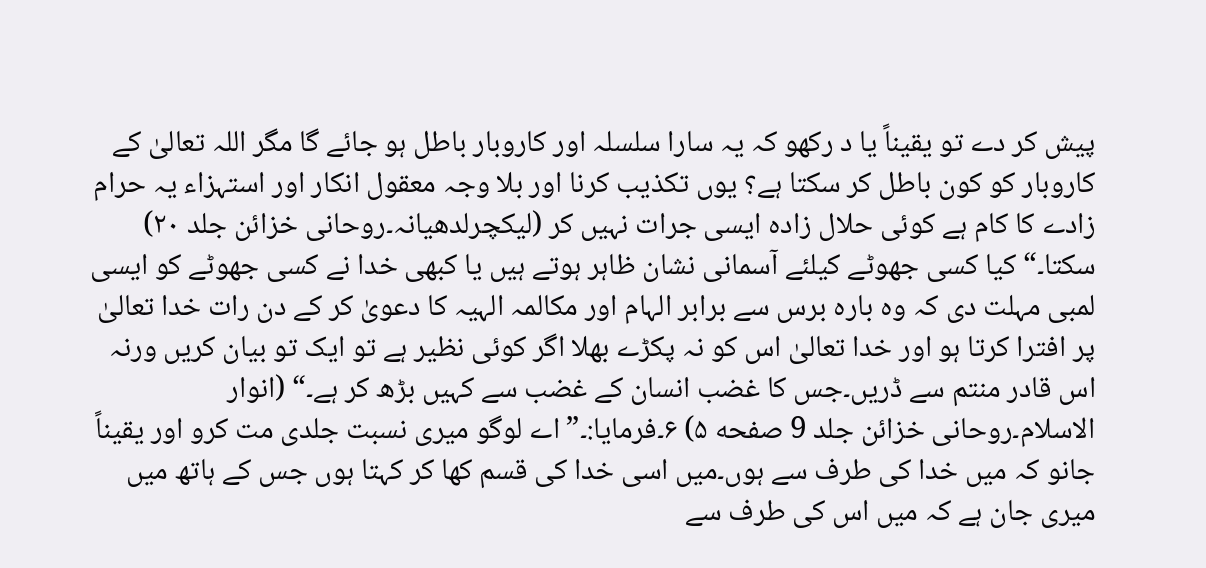پیش کر دے تو یقیناً یا د رکھو کہ یہ سارا سلسلہ اور کاروبار باطل ہو جائے گا مگر اللہ تعالیٰ کے کاروبار کو کون باطل کر سکتا ہے؟ یوں تکذیب کرنا اور بلا وجہ معقول انکار اور استہزاء یہ حرام زادے کا کام ہے کوئی حلال زادہ ایسی جرات نہیں کر (لیکچرلدھیانہ۔روحانی خزائن جلد ۲۰) سکتا۔“ کیا کسی جھوٹے کیلئے آسمانی نشان ظاہر ہوتے ہیں یا کبھی خدا نے کسی جھوٹے کو ایسی لمبی مہلت دی کہ وہ بارہ برس سے برابر الہام اور مکالمہ الہیہ کا دعویٰ کر کے دن رات خدا تعالیٰ پر افترا کرتا ہو اور خدا تعالیٰ اس کو نہ پکڑے بھلا اگر کوئی نظیر ہے تو ایک تو بیان کریں ورنہ اس قادر منتم سے ڈریں۔جس کا غضب انسان کے غضب سے کہیں بڑھ کر ہے۔“ (انوار الاسلام۔روحانی خزائن جلد 9 صفحه ۵) ۶۔فرمایا:۔”اے لوگو میری نسبت جلدی مت کرو اور یقیناً جانو کہ میں خدا کی طرف سے ہوں۔میں اسی خدا کی قسم کھا کر کہتا ہوں جس کے ہاتھ میں میری جان ہے کہ میں اس کی طرف سے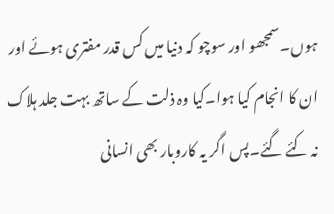ہوں۔سمجھو اور سوچو کہ دنیا میں کس قدر مفتری ہوئے اور ان کا انجام کیا ہوا۔کیا وہ ذلت کے ساتھ بہت جلد ہلاک نہ کئے گئے۔پس اگر یہ کاروبار بھی انسانی